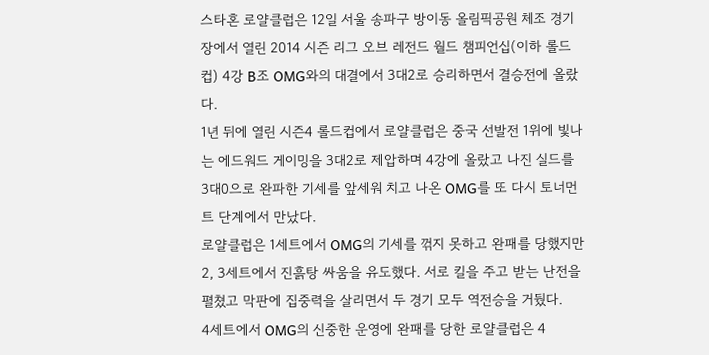스타혼 로얄클럽은 12일 서울 송파구 방이동 올림픽공원 체조 경기장에서 열린 2014 시즌 리그 오브 레전드 월드 챔피언십(이하 롤드컵) 4강 B조 OMG와의 대결에서 3대2로 승리하면서 결승전에 올랐다.
1년 뒤에 열린 시즌4 롤드컵에서 로얄클럽은 중국 선발전 1위에 빛나는 에드워드 게이밍을 3대2로 제압하며 4강에 올랐고 나진 실드를 3대0으로 완파한 기세를 앞세워 치고 나온 OMG를 또 다시 토너먼트 단계에서 만났다.
로얄클럽은 1세트에서 OMG의 기세를 꺾지 못하고 완패를 당했지만 2, 3세트에서 진흙탕 싸움을 유도했다. 서로 킬을 주고 받는 난전을 펼쳤고 막판에 집중력을 살리면서 두 경기 모두 역전승을 거뒀다.
4세트에서 OMG의 신중한 운영에 완패를 당한 로얄클럽은 4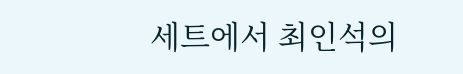세트에서 최인석의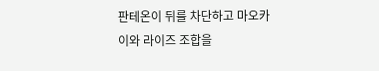판테온이 뒤를 차단하고 마오카이와 라이즈 조합을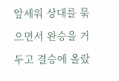앞세워 상대를 묶으면서 완승을 거두고 결승에 올랐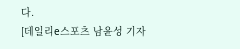다.
[데일리e스포츠 남윤성 기자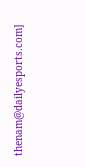thenam@dailyesports.com]